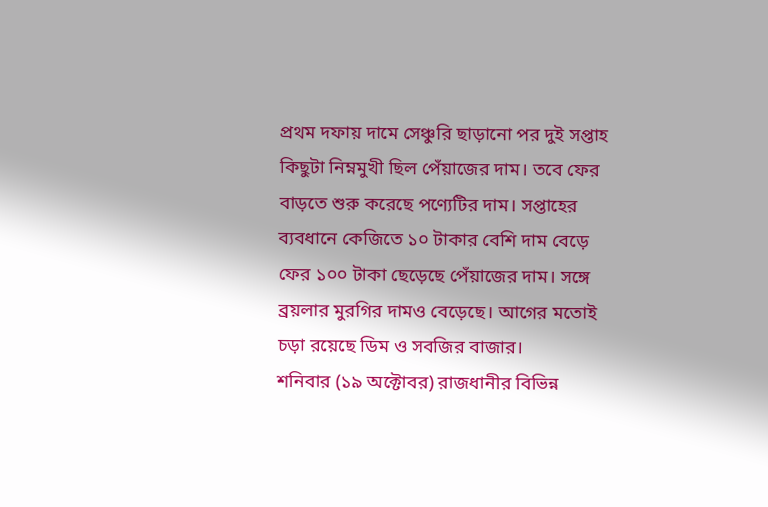প্রথম দফায় দামে সেঞ্চুরি ছাড়ানো পর দুই সপ্তাহ কিছুটা নিম্নমুখী ছিল পেঁয়াজের দাম। তবে ফের বাড়তে শুরু করেছে পণ্যেটির দাম। সপ্তাহের ব্যবধানে কেজিতে ১০ টাকার বেশি দাম বেড়ে ফের ১০০ টাকা ছেড়েছে পেঁয়াজের দাম। সঙ্গে ব্রয়লার মুরগির দামও বেড়েছে। আগের মতোই চড়া রয়েছে ডিম ও সবজির বাজার।
শনিবার (১৯ অক্টোবর) রাজধানীর বিভিন্ন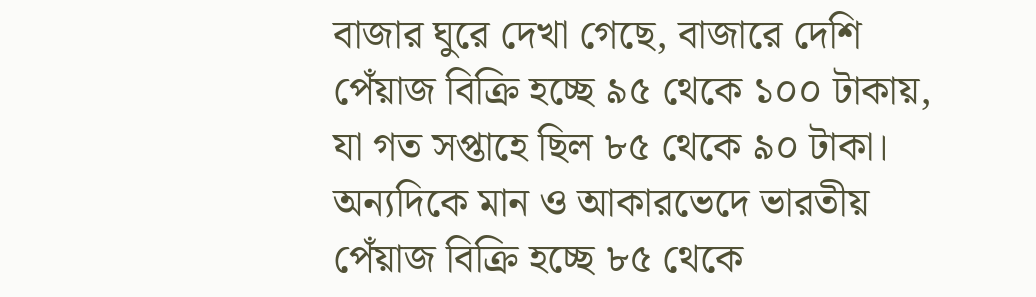বাজার ঘুরে দেখা গেছে, বাজারে দেশি পেঁয়াজ বিক্রি হচ্ছে ৯৫ থেকে ১০০ টাকায়, যা গত সপ্তাহে ছিল ৮৫ থেকে ৯০ টাকা। অন্যদিকে মান ও আকারভেদে ভারতীয় পেঁয়াজ বিক্রি হচ্ছে ৮৫ থেকে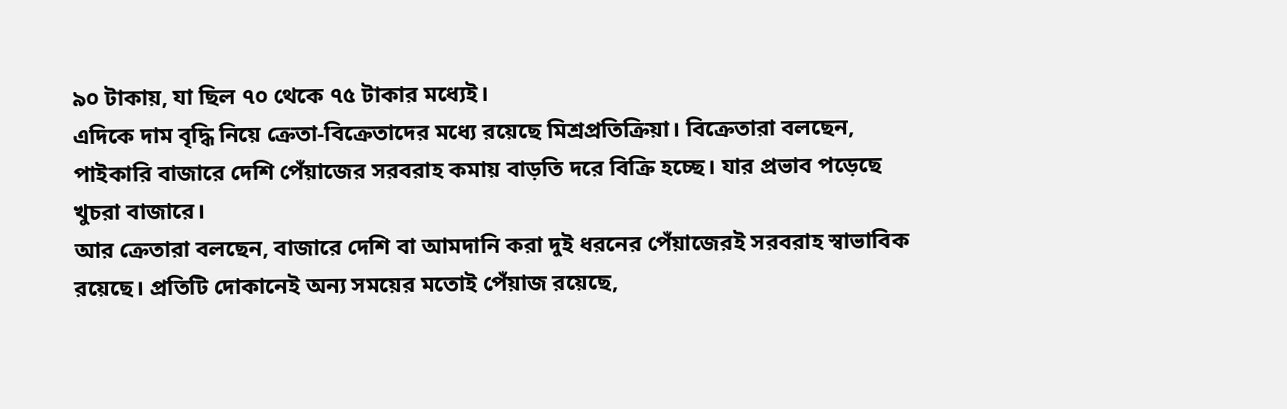৯০ টাকায়, যা ছিল ৭০ থেকে ৭৫ টাকার মধ্যেই।
এদিকে দাম বৃদ্ধি নিয়ে ক্রেতা-বিক্রেতাদের মধ্যে রয়েছে মিশ্রপ্রতিক্রিয়া। বিক্রেতারা বলছেন, পাইকারি বাজারে দেশি পেঁয়াজের সরবরাহ কমায় বাড়তি দরে বিক্রি হচ্ছে। যার প্রভাব পড়েছে খুচরা বাজারে।
আর ক্রেতারা বলছেন, বাজারে দেশি বা আমদানি করা দুই ধরনের পেঁয়াজেরই সরবরাহ স্বাভাবিক রয়েছে। প্রতিটি দোকানেই অন্য সময়ের মতোই পেঁয়াজ রয়েছে,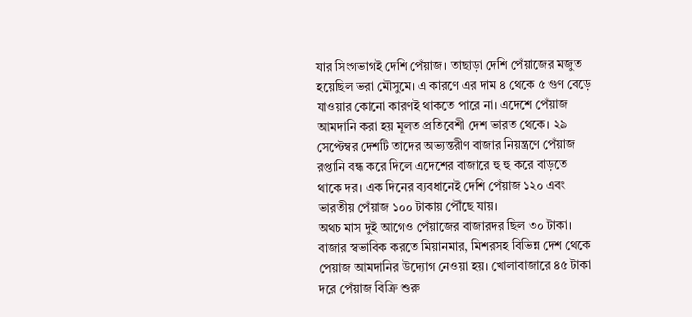যার সিংগভাগই দেশি পেঁয়াজ। তাছাড়া দেশি পেঁয়াজের মজুত হয়েছিল ভরা মৌসুমে। এ কারণে এর দাম ৪ থেকে ৫ গুণ বেড়ে যাওয়ার কোনো কারণই থাকতে পারে না। এদেশে পেঁয়াজ আমদানি করা হয় মূলত প্রতিবেশী দেশ ভারত থেকে। ২৯ সেপ্টেম্বর দেশটি তাদের অভ্যন্তরীণ বাজার নিয়ন্ত্রণে পেঁয়াজ রপ্তানি বন্ধ করে দিলে এদেশের বাজারে হু হু করে বাড়তে থাকে দর। এক দিনের ব্যবধানেই দেশি পেঁয়াজ ১২০ এবং ভারতীয় পেঁয়াজ ১০০ টাকায় পৌঁছে যায়।
অথচ মাস দুই আগেও পেঁয়াজের বাজারদর ছিল ৩০ টাকা। বাজার স্বভাবিক করতে মিয়ানমার, মিশরসহ বিভিন্ন দেশ থেকে পেয়াজ আমদানির উদ্যোগ নেওয়া হয়। খোলাবাজারে ৪৫ টাকা দরে পেঁয়াজ বিক্রি শুরু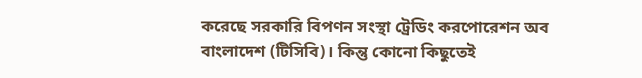করেছে সরকারি বিপণন সংস্থা ট্রেডিং করপোরেশন অব বাংলাদেশ (টিসিবি)। কিন্তু কোনো কিছুতেই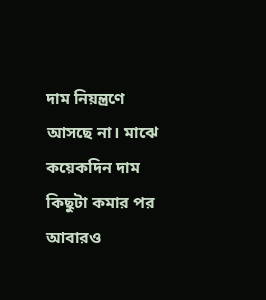দাম নিয়ন্ত্রণে আসছে না। মাঝে কয়েকদিন দাম কিছুটা কমার পর আবারও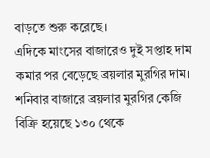বাড়তে শুরু করেছে।
এদিকে মাংসের বাজারেও দুই সপ্তাহ দাম কমার পর বেড়েছে ব্রয়লার মুরগির দাম। শনিবার বাজারে ব্রয়লার মুরগির কেজি বিক্রি হয়েছে ১৩০ থেকে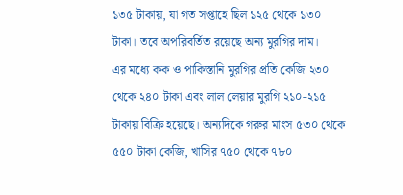১৩৫ টাকায়, যা গত সপ্তাহে ছিল ১২৫ থেকে ১৩০ টাকা। তবে অপরিবর্তিত রয়েছে অন্য মুরগির দাম।
এর মধ্যে কক ও পাকিস্তানি মুরগির প্রতি কেজি ২৩০ থেকে ২৪০ টাকা এবং লাল লেয়ার মুরগি ২১০-২১৫ টাকায় বিক্রি হয়েছে। অন্যদিকে গরুর মাংস ৫৩০ থেকে ৫৫০ টাকা কেজি, খাসির ৭৫০ থেকে ৭৮০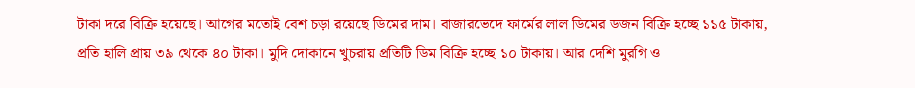টাকা দরে বিক্রি হয়েছে। আগের মতোই বেশ চড়া রয়েছে ডিমের দাম। বাজারভেদে ফার্মের লাল ডিমের ডজন বিক্রি হচ্ছে ১১৫ টাকায়, প্রতি হালি প্রায় ৩৯ থেকে ৪০ টাকা। মুদি দোকানে খুচরায় প্রতিটি ডিম বিক্রি হচ্ছে ১০ টাকায়। আর দেশি মুরগি ও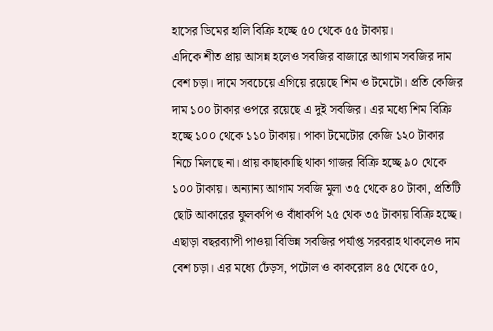হাসের ডিমের হালি বিক্রি হচ্ছে ৫০ থেকে ৫৫ টাকায়।
এদিকে শীত প্রায় আসন্ন হলেও সবজির বাজারে আগাম সবজির দাম বেশ চড়া। দামে সবচেয়ে এগিয়ে রয়েছে শিম ও টমেটো। প্রতি কেজির দাম ১০০ টাকার ওপরে রয়েছে এ দুই সবজির। এর মধ্যে শিম বিক্রি হচ্ছে ১০০ থেকে ১১০ টাকায়। পাকা টমেটোর কেজি ১২০ টাকার নিচে মিলছে না। প্রায় কাছাকাছি থাকা গাজর বিক্রি হচ্ছে ৯০ থেকে ১০০ টাকায়। অন্যান্য আগাম সবজি মুলা ৩৫ থেকে ৪০ টাকা, প্রতিটি ছোট আকারের ফুলকপি ও বাঁধাকপি ২৫ থেক ৩৫ টাকায় বিক্রি হচ্ছে।
এছাড়া বছরব্যাপী পাওয়া বিভিন্ন সবজির পর্যাপ্ত সরবরাহ থাকলেও দাম বেশ চড়া। এর মধ্যে ঢেঁড়স, পটোল ও কাকরোল ৪৫ থেকে ৫০,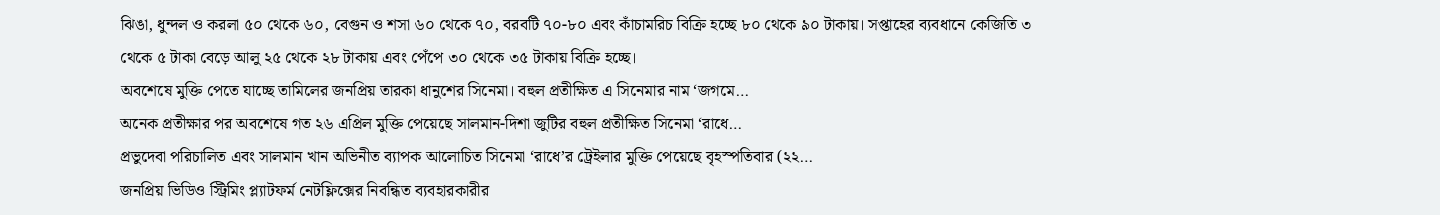ঝিঙা, ধুন্দল ও করলা ৫০ থেকে ৬০, বেগুন ও শসা ৬০ থেকে ৭০, বরবটি ৭০-৮০ এবং কাঁচামরিচ বিক্রি হচ্ছে ৮০ থেকে ৯০ টাকায়। সপ্তাহের ব্যবধানে কেজিতি ৩ থেকে ৫ টাকা বেড়ে আলু ২৫ থেকে ২৮ টাকায় এবং পেঁপে ৩০ থেকে ৩৫ টাকায় বিক্রি হচ্ছে।
অবশেষে মুক্তি পেতে যাচ্ছে তামিলের জনপ্রিয় তারকা ধানুশের সিনেমা। বহুল প্রতীক্ষিত এ সিনেমার নাম ‘জগমে…
অনেক প্রতীক্ষার পর অবশেষে গত ২৬ এপ্রিল মুক্তি পেয়েছে সালমান-দিশা জুটির বহুল প্রতীক্ষিত সিনেমা ‘রাধে…
প্রভুদেবা পরিচালিত এবং সালমান খান অভিনীত ব্যাপক আলোচিত সিনেমা ‘রাধে’র ট্রেইলার মুক্তি পেয়েছে বৃহস্পতিবার (২২…
জনপ্রিয় ভিডিও স্ট্রিমিং প্ল্যাটফর্ম নেটফ্লিক্সের নিবন্ধিত ব্যবহারকারীর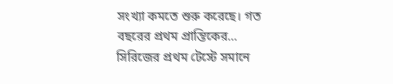সংখ্যা কমতে শুরু করেছে। গত বছরের প্রথম প্রান্তিকের…
সিরিজের প্রথম টেস্টে সমানে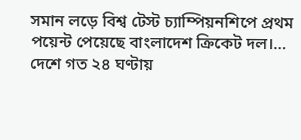সমান লড়ে বিশ্ব টেস্ট চ্যাম্পিয়নশিপে প্রথম পয়েন্ট পেয়েছে বাংলাদেশ ক্রিকেট দল।…
দেশে গত ২৪ ঘণ্টায়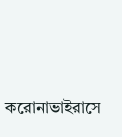করোনাভাইরাসে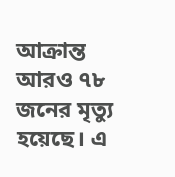আক্রান্ত আরও ৭৮ জনের মৃত্যু হয়েছে। এ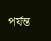পর্যন্ত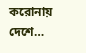করোনায় দেশে…